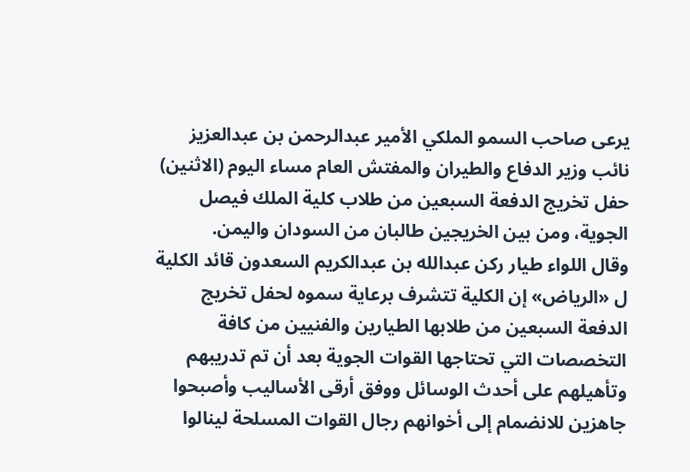يرعى صاحب السمو الملكي الأمير عبدالرحمن بن عبدالعزيز نائب وزير الدفاع والطيران والمفتش العام مساء اليوم (الاثنين) حفل تخريج الدفعة السبعين من طلاب كلية الملك فيصل الجوية، ومن بين الخريجين طالبان من السودان واليمن.
وقال اللواء طيار ركن عبدالله بن عبدالكريم السعدون قائد الكلية ل «الرياض» إن الكلية تتشرف برعاية سموه لحفل تخريج الدفعة السبعين من طلابها الطيارين والفنيين من كافة التخصصات التي تحتاجها القوات الجوية بعد أن تم تدريبهم وتأهيلهم على أحدث الوسائل ووفق أرقى الأساليب وأصبحوا جاهزين للانضمام إلى أخوانهم رجال القوات المسلحة لينالوا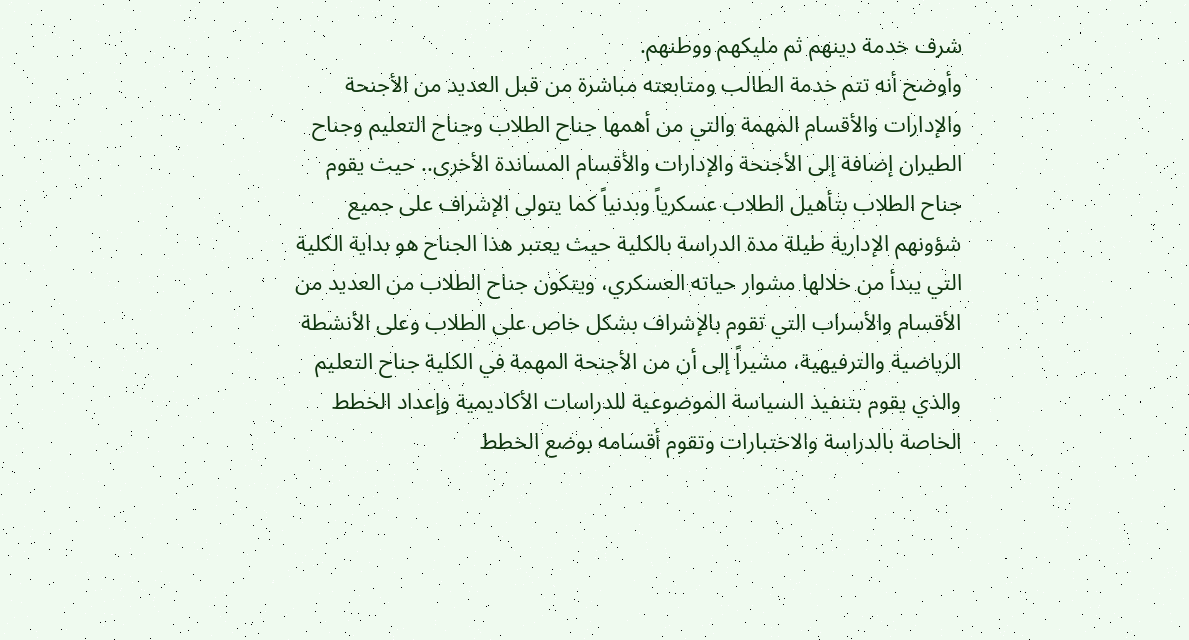شرف خدمة دينهم ثم مليكهم ووطنهم.
وأوضح أنه تتم خدمة الطالب ومتابعته مباشرة من قبل العديد من الأجنحة والإدارات والأقسام المهمة والتي من أهمها جناح الطلاب وجناح التعليم وجناح الطيران إضافة إلى الأجنحة والإدارات والأقسام المساندة الأخرى.. حيث يقوم جناح الطلاب بتأهيل الطلاب عسكرياً وبدنياً كما يتولى الإشراف على جميع شؤونهم الإدارية طيلة مدة الدراسة بالكلية حيث يعتبر هذا الجناح هو بداية الكلية التي يبدأ من خلالها مشوار حياته العسكري، ويتكون جناح الطلاب من العديد من الأقسام والأسراب التي تقوم بالإشراف بشكل خاص على الطلاب وعلى الأنشطة الرياضية والترفيهية، مشيراً إلى أن من الأجنحة المهمة في الكلية جناح التعليم والذي يقوم بتنفيذ السياسة الموضوعية للدراسات الأكاديمية وإعداد الخطط الخاصة بالدراسة والاختبارات وتقوم أقسامه بوضع الخطط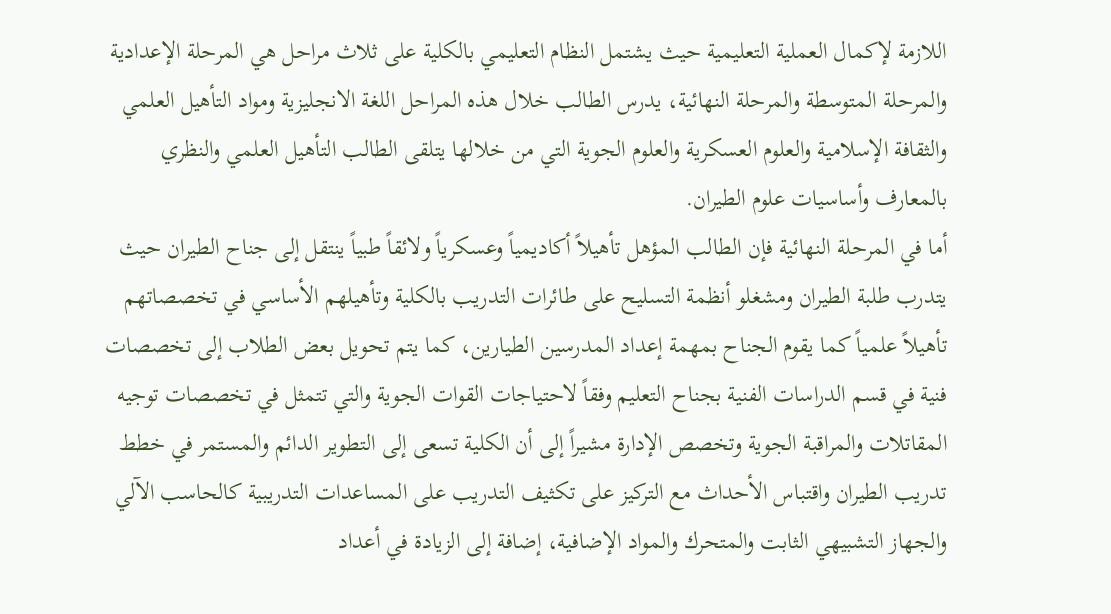اللازمة لإكمال العملية التعليمية حيث يشتمل النظام التعليمي بالكلية على ثلاث مراحل هي المرحلة الإعدادية والمرحلة المتوسطة والمرحلة النهائية، يدرس الطالب خلال هذه المراحل اللغة الانجليزية ومواد التأهيل العلمي والثقافة الإسلامية والعلوم العسكرية والعلوم الجوية التي من خلالها يتلقى الطالب التأهيل العلمي والنظري بالمعارف وأساسيات علوم الطيران.
أما في المرحلة النهائية فإن الطالب المؤهل تأهيلاً أكاديمياً وعسكرياً ولائقاً طبياً ينتقل إلى جناح الطيران حيث يتدرب طلبة الطيران ومشغلو أنظمة التسليح على طائرات التدريب بالكلية وتأهيلهم الأساسي في تخصصاتهم تأهيلاً علمياً كما يقوم الجناح بمهمة إعداد المدرسين الطيارين، كما يتم تحويل بعض الطلاب إلى تخصصات فنية في قسم الدراسات الفنية بجناح التعليم وفقاً لاحتياجات القوات الجوية والتي تتمثل في تخصصات توجيه المقاتلات والمراقبة الجوية وتخصص الإدارة مشيراً إلى أن الكلية تسعى إلى التطوير الدائم والمستمر في خطط تدريب الطيران واقتباس الأحداث مع التركيز على تكثيف التدريب على المساعدات التدريبية كالحاسب الآلي والجهاز التشبيهي الثابت والمتحرك والمواد الإضافية، إضافة إلى الزيادة في أعداد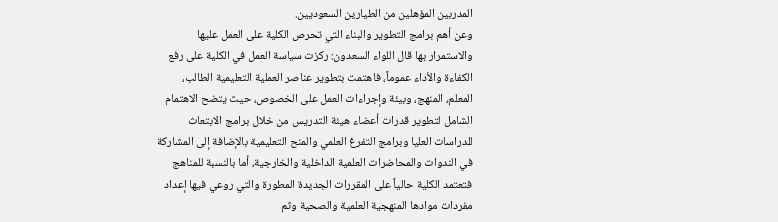المدربين المؤهلين من الطيارين السعوديين.
وعن أهم برامج التطوير والبناء التي تحرص الكلية على العمل عليها والاستمرار بها قال اللواء السعدون: ركزت سياسة العمل في الكلية على رفع الكفاءة والأداء عموماً، فاهتمت بتطوير عناصر العملية التعليمية الطالب، المعلم، المنهج، وبيئة وإجراءات العمل على الخصوص، حيث يتضح الاهتمام الشامل لتطوير قدرات أعضاء هيئة التدريس من خلال برامج الابتعاث للدراسات العليا وبرامج التفرغ العلمي والمنح التعليمية بالإضافة إلى المشاركة في الندوات والمحاضرات العلمية الداخلية والخارجية، أما بالنسبة للمناهج فتعتمد الكلية حالياً على المقررات الجديدة المطورة والتي روعي فيها إعداد مفردات موادها المنهجية العلمية والصحية وثم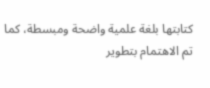كتابتها بلغة علمية واضحة ومبسطة، كما تم الاهتمام بتطوير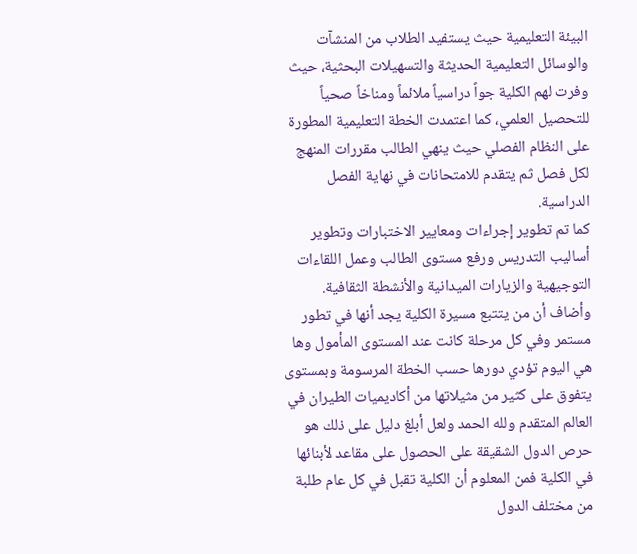البيئة التعليمية حيث يستفيد الطلاب من المنشآت والوسائل التعليمية الحديثة والتسهيلات البحثية، حيث وفرت لهم الكلية جواً دراسياً ملائماً ومناخاً صحياً للتحصيل العلمي، كما اعتمدت الخطة التعليمية المطورة على النظام الفصلي حيث ينهي الطالب مقررات المنهج لكل فصل ثم يتقدم للامتحانات في نهاية الفصل الدراسية.
كما تم تطوير إجراءات ومعايير الاختبارات وتطوير أساليب التدريس ورفع مستوى الطالب وعمل اللقاءات التوجيهية والزيارات الميدانية والأنشطة الثقافية.
وأضاف أن من يتتبع مسيرة الكلية يجد أنها في تطور مستمر وفي كل مرحلة كانت عند المستوى المأمول وها هي اليوم تؤدي دورها حسب الخطة المرسومة وبمستوى يتفوق على كثير من مثيلاتها من أكاديميات الطيران في العالم المتقدم ولله الحمد ولعل أبلغ دليل على ذلك هو حرص الدول الشقيقة على الحصول على مقاعد لأبنائها في الكلية فمن المعلوم أن الكلية تقبل في كل عام طلبة من مختلف الدول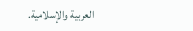العربية والإسلامية.